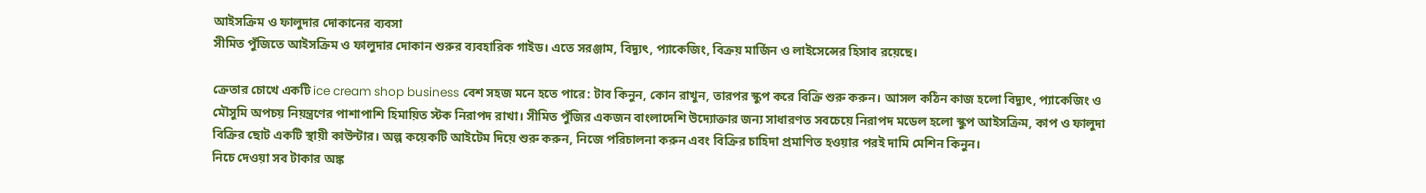আইসক্রিম ও ফালুদার দোকানের ব্যবসা
সীমিত পুঁজিতে আইসক্রিম ও ফালুদার দোকান শুরুর ব্যবহারিক গাইড। এতে সরঞ্জাম, বিদ্যুৎ, প্যাকেজিং, বিক্রয় মার্জিন ও লাইসেন্সের হিসাব রয়েছে।

ক্রেতার চোখে একটি ice cream shop business বেশ সহজ মনে হতে পারে: টাব কিনুন, কোন রাখুন, তারপর স্কুপ করে বিক্রি শুরু করুন। আসল কঠিন কাজ হলো বিদ্যুৎ, প্যাকেজিং ও মৌসুমি অপচয় নিয়ন্ত্রণের পাশাপাশি হিমায়িত স্টক নিরাপদ রাখা। সীমিত পুঁজির একজন বাংলাদেশি উদ্যোক্তার জন্য সাধারণত সবচেয়ে নিরাপদ মডেল হলো স্কুপ আইসক্রিম, কাপ ও ফালুদা বিক্রির ছোট একটি স্থায়ী কাউন্টার। অল্প কয়েকটি আইটেম দিয়ে শুরু করুন, নিজে পরিচালনা করুন এবং বিক্রির চাহিদা প্রমাণিত হওয়ার পরই দামি মেশিন কিনুন।
নিচে দেওয়া সব টাকার অঙ্ক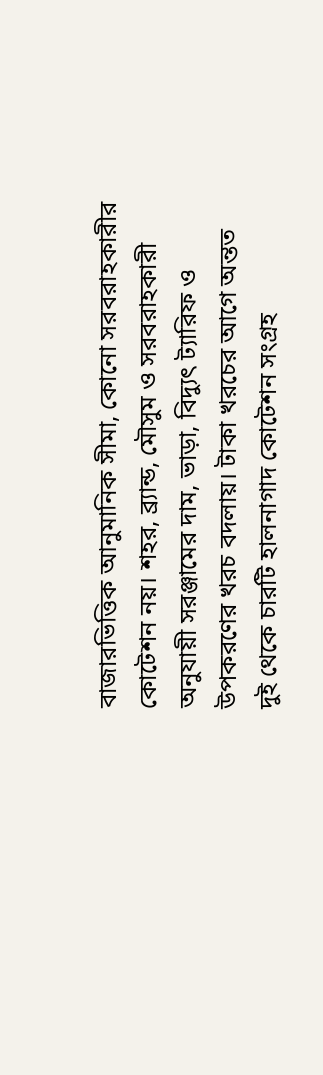বাজারভিত্তিক আনুমানিক সীমা, কোনো সরবরাহকারীর কোটেশন নয়। শহর, ব্র্যান্ড, মৌসুম ও সরবরাহকারী অনুযায়ী সরঞ্জামের দাম, ভাড়া, বিদ্যুৎ ট্যারিফ ও উপকরণের খরচ বদলায়। টাকা খরচের আগে অন্তত দুই থেকে চারটি হালনাগাদ কোটেশন সংগ্রহ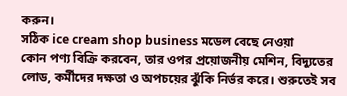করুন।
সঠিক ice cream shop business মডেল বেছে নেওয়া
কোন পণ্য বিক্রি করবেন, তার ওপর প্রয়োজনীয় মেশিন, বিদ্যুতের লোড, কর্মীদের দক্ষতা ও অপচয়ের ঝুঁকি নির্ভর করে। শুরুতেই সব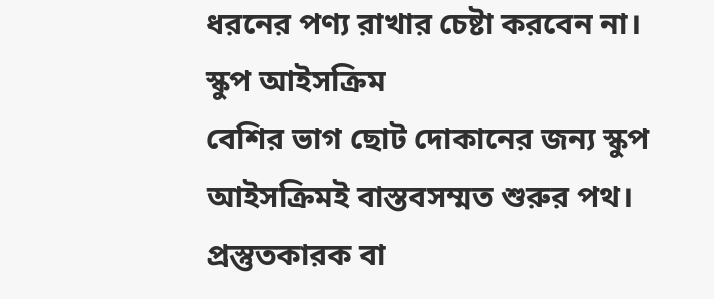ধরনের পণ্য রাখার চেষ্টা করবেন না।
স্কুপ আইসক্রিম
বেশির ভাগ ছোট দোকানের জন্য স্কুপ আইসক্রিমই বাস্তবসম্মত শুরুর পথ। প্রস্তুতকারক বা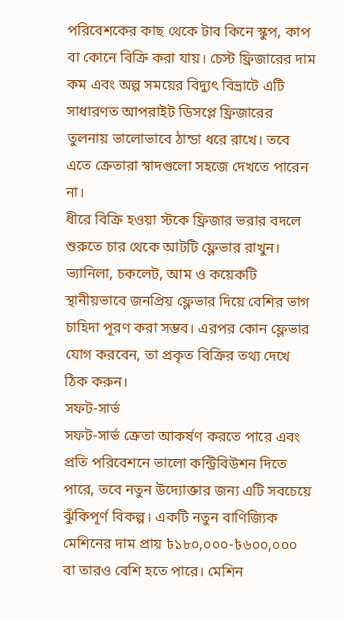পরিবেশকের কাছ থেকে টাব কিনে স্কুপ, কাপ বা কোনে বিক্রি করা যায়। চেস্ট ফ্রিজারের দাম কম এবং অল্প সময়ের বিদ্যুৎ বিভ্রাটে এটি সাধারণত আপরাইট ডিসপ্লে ফ্রিজারের তুলনায় ভালোভাবে ঠান্ডা ধরে রাখে। তবে এতে ক্রেতারা স্বাদগুলো সহজে দেখতে পারেন না।
ধীরে বিক্রি হওয়া স্টকে ফ্রিজার ভরার বদলে শুরুতে চার থেকে আটটি ফ্লেভার রাখুন। ভ্যানিলা, চকলেট, আম ও কয়েকটি স্থানীয়ভাবে জনপ্রিয় ফ্লেভার দিয়ে বেশির ভাগ চাহিদা পূরণ করা সম্ভব। এরপর কোন ফ্লেভার যোগ করবেন, তা প্রকৃত বিক্রির তথ্য দেখে ঠিক করুন।
সফট-সার্ভ
সফট-সার্ভ ক্রেতা আকর্ষণ করতে পারে এবং প্রতি পরিবেশনে ভালো কন্ট্রিবিউশন দিতে পারে, তবে নতুন উদ্যোক্তার জন্য এটি সবচেয়ে ঝুঁকিপূর্ণ বিকল্প। একটি নতুন বাণিজ্যিক মেশিনের দাম প্রায় ৳১৮০,০০০-৳৬০০,০০০ বা তারও বেশি হতে পারে। মেশিন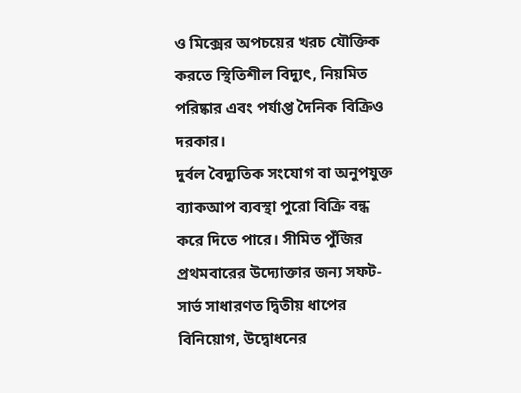ও মিক্সের অপচয়ের খরচ যৌক্তিক করতে স্থিতিশীল বিদ্যুৎ, নিয়মিত পরিষ্কার এবং পর্যাপ্ত দৈনিক বিক্রিও দরকার।
দুর্বল বৈদ্যুতিক সংযোগ বা অনুপযুক্ত ব্যাকআপ ব্যবস্থা পুরো বিক্রি বন্ধ করে দিতে পারে। সীমিত পুঁজির প্রথমবারের উদ্যোক্তার জন্য সফট-সার্ভ সাধারণত দ্বিতীয় ধাপের বিনিয়োগ, উদ্বোধনের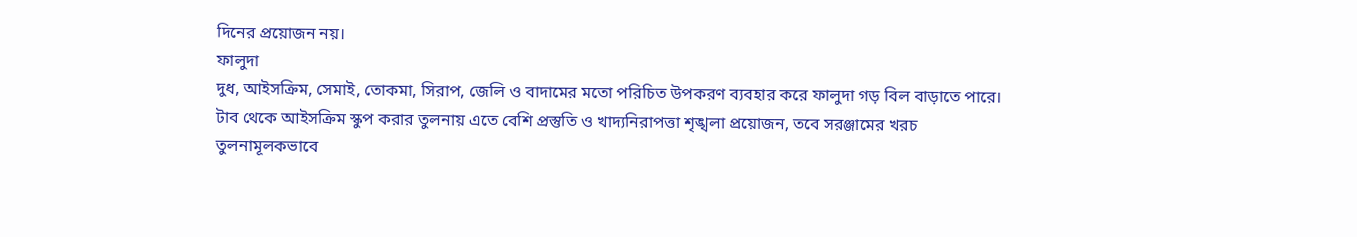দিনের প্রয়োজন নয়।
ফালুদা
দুধ, আইসক্রিম, সেমাই, তোকমা, সিরাপ, জেলি ও বাদামের মতো পরিচিত উপকরণ ব্যবহার করে ফালুদা গড় বিল বাড়াতে পারে। টাব থেকে আইসক্রিম স্কুপ করার তুলনায় এতে বেশি প্রস্তুতি ও খাদ্যনিরাপত্তা শৃঙ্খলা প্রয়োজন, তবে সরঞ্জামের খরচ তুলনামূলকভাবে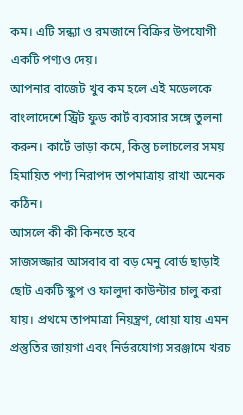কম। এটি সন্ধ্যা ও রমজানে বিক্রির উপযোগী একটি পণ্যও দেয়।
আপনার বাজেট খুব কম হলে এই মডেলকে বাংলাদেশে স্ট্রিট ফুড কার্ট ব্যবসার সঙ্গে তুলনা করুন। কার্টে ভাড়া কমে, কিন্তু চলাচলের সময় হিমায়িত পণ্য নিরাপদ তাপমাত্রায় রাখা অনেক কঠিন।
আসলে কী কী কিনতে হবে
সাজসজ্জার আসবাব বা বড় মেনু বোর্ড ছাড়াই ছোট একটি স্কুপ ও ফালুদা কাউন্টার চালু করা যায়। প্রথমে তাপমাত্রা নিয়ন্ত্রণ, ধোয়া যায় এমন প্রস্তুতির জায়গা এবং নির্ভরযোগ্য সরঞ্জামে খরচ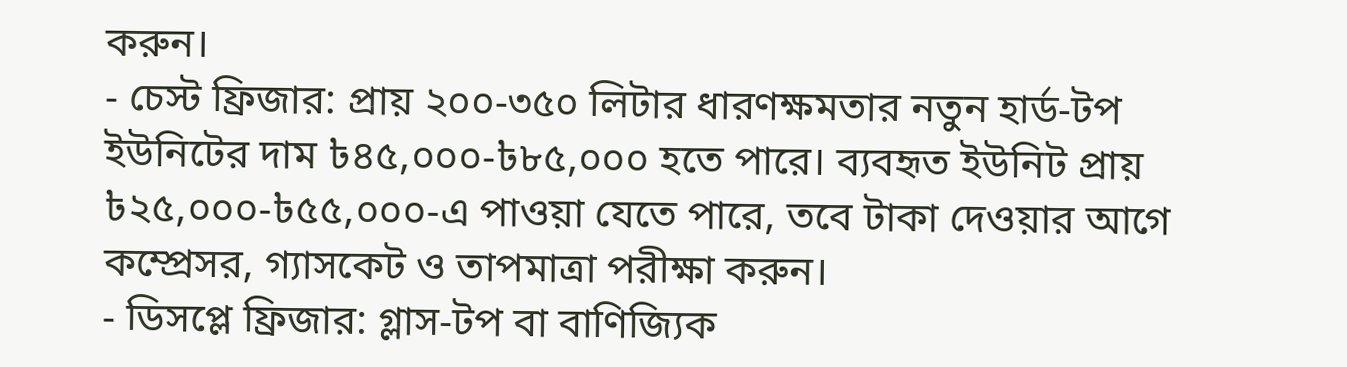করুন।
- চেস্ট ফ্রিজার: প্রায় ২০০-৩৫০ লিটার ধারণক্ষমতার নতুন হার্ড-টপ ইউনিটের দাম ৳৪৫,০০০-৳৮৫,০০০ হতে পারে। ব্যবহৃত ইউনিট প্রায় ৳২৫,০০০-৳৫৫,০০০-এ পাওয়া যেতে পারে, তবে টাকা দেওয়ার আগে কম্প্রেসর, গ্যাসকেট ও তাপমাত্রা পরীক্ষা করুন।
- ডিসপ্লে ফ্রিজার: গ্লাস-টপ বা বাণিজ্যিক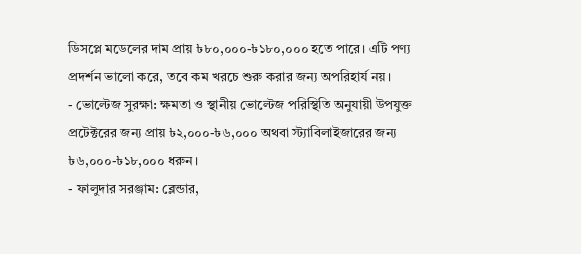ডিসপ্লে মডেলের দাম প্রায় ৳৮০,০০০-৳১৮০,০০০ হতে পারে। এটি পণ্য প্রদর্শন ভালো করে, তবে কম খরচে শুরু করার জন্য অপরিহার্য নয়।
- ভোল্টেজ সুরক্ষা: ক্ষমতা ও স্থানীয় ভোল্টেজ পরিস্থিতি অনুযায়ী উপযুক্ত প্রটেক্টরের জন্য প্রায় ৳২,০০০-৳৬,০০০ অথবা স্ট্যাবিলাইজারের জন্য ৳৬,০০০-৳১৮,০০০ ধরুন।
- ফালুদার সরঞ্জাম: ব্লেন্ডার,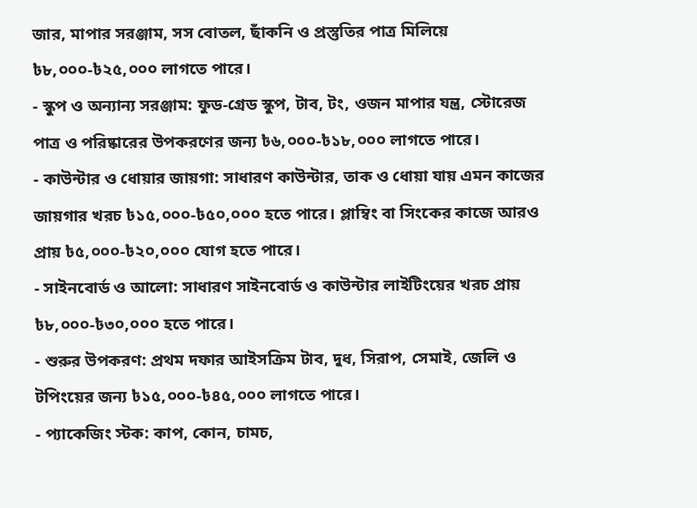জার, মাপার সরঞ্জাম, সস বোতল, ছাঁকনি ও প্রস্তুতির পাত্র মিলিয়ে ৳৮,০০০-৳২৫,০০০ লাগতে পারে।
- স্কুপ ও অন্যান্য সরঞ্জাম: ফুড-গ্রেড স্কুপ, টাব, টং, ওজন মাপার যন্ত্র, স্টোরেজ পাত্র ও পরিষ্কারের উপকরণের জন্য ৳৬,০০০-৳১৮,০০০ লাগতে পারে।
- কাউন্টার ও ধোয়ার জায়গা: সাধারণ কাউন্টার, তাক ও ধোয়া যায় এমন কাজের জায়গার খরচ ৳১৫,০০০-৳৫০,০০০ হতে পারে। প্লাম্বিং বা সিংকের কাজে আরও প্রায় ৳৫,০০০-৳২০,০০০ যোগ হতে পারে।
- সাইনবোর্ড ও আলো: সাধারণ সাইনবোর্ড ও কাউন্টার লাইটিংয়ের খরচ প্রায় ৳৮,০০০-৳৩০,০০০ হতে পারে।
- শুরুর উপকরণ: প্রথম দফার আইসক্রিম টাব, দুধ, সিরাপ, সেমাই, জেলি ও টপিংয়ের জন্য ৳১৫,০০০-৳৪৫,০০০ লাগতে পারে।
- প্যাকেজিং স্টক: কাপ, কোন, চামচ,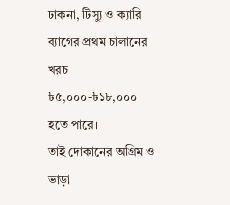ঢাকনা, টিস্যু ও ক্যারি ব্যাগের প্রথম চালানের খরচ ৳৫,০০০-৳১৮,০০০ হতে পারে।
তাই দোকানের অগ্রিম ও ভাড়া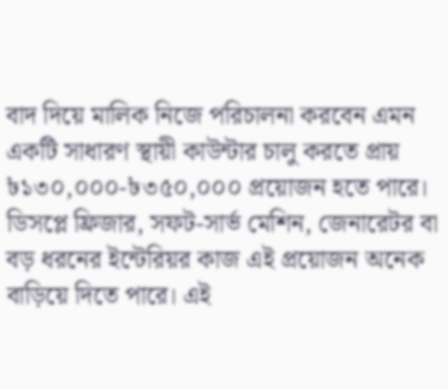বাদ দিয়ে মালিক নিজে পরিচালনা করবেন এমন একটি সাধারণ স্থায়ী কাউন্টার চালু করতে প্রায় ৳১৩০,০০০-৳৩৫০,০০০ প্রয়োজন হতে পারে। ডিসপ্লে ফ্রিজার, সফট-সার্ভ মেশিন, জেনারেটর বা বড় ধরনের ইন্টেরিয়র কাজ এই প্রয়োজন অনেক বাড়িয়ে দিতে পারে। এই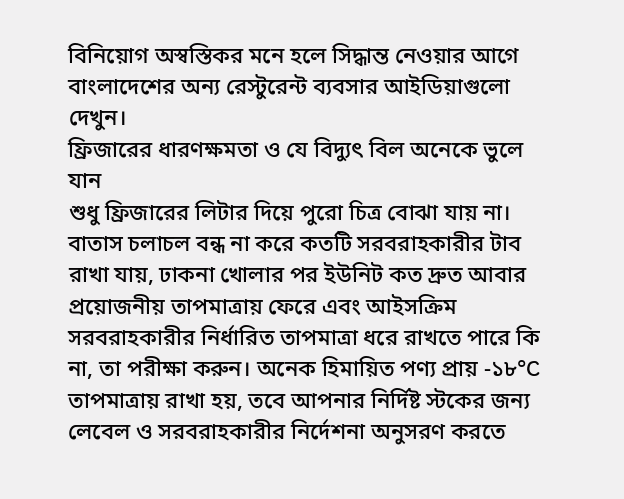বিনিয়োগ অস্বস্তিকর মনে হলে সিদ্ধান্ত নেওয়ার আগে বাংলাদেশের অন্য রেস্টুরেন্ট ব্যবসার আইডিয়াগুলো দেখুন।
ফ্রিজারের ধারণক্ষমতা ও যে বিদ্যুৎ বিল অনেকে ভুলে যান
শুধু ফ্রিজারের লিটার দিয়ে পুরো চিত্র বোঝা যায় না। বাতাস চলাচল বন্ধ না করে কতটি সরবরাহকারীর টাব রাখা যায়, ঢাকনা খোলার পর ইউনিট কত দ্রুত আবার প্রয়োজনীয় তাপমাত্রায় ফেরে এবং আইসক্রিম সরবরাহকারীর নির্ধারিত তাপমাত্রা ধরে রাখতে পারে কি না, তা পরীক্ষা করুন। অনেক হিমায়িত পণ্য প্রায় -১৮°C তাপমাত্রায় রাখা হয়, তবে আপনার নির্দিষ্ট স্টকের জন্য লেবেল ও সরবরাহকারীর নির্দেশনা অনুসরণ করতে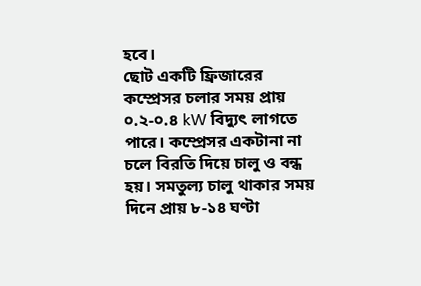হবে।
ছোট একটি ফ্রিজারের কম্প্রেসর চলার সময় প্রায় ০.২-০.৪ kW বিদ্যুৎ লাগতে পারে। কম্প্রেসর একটানা না চলে বিরতি দিয়ে চালু ও বন্ধ হয়। সমতুল্য চালু থাকার সময় দিনে প্রায় ৮-১৪ ঘণ্টা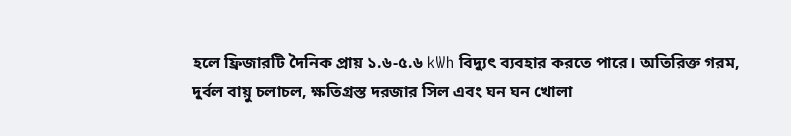হলে ফ্রিজারটি দৈনিক প্রায় ১.৬-৫.৬ kWh বিদ্যুৎ ব্যবহার করতে পারে। অতিরিক্ত গরম, দুর্বল বায়ু চলাচল, ক্ষতিগ্রস্ত দরজার সিল এবং ঘন ঘন খোলা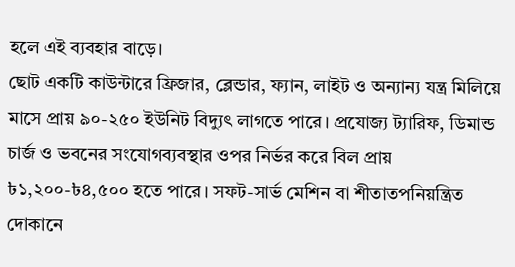হলে এই ব্যবহার বাড়ে।
ছোট একটি কাউন্টারে ফ্রিজার, ব্লেন্ডার, ফ্যান, লাইট ও অন্যান্য যন্ত্র মিলিয়ে মাসে প্রায় ৯০-২৫০ ইউনিট বিদ্যুৎ লাগতে পারে। প্রযোজ্য ট্যারিফ, ডিমান্ড চার্জ ও ভবনের সংযোগব্যবস্থার ওপর নির্ভর করে বিল প্রায় ৳১,২০০-৳৪,৫০০ হতে পারে। সফট-সার্ভ মেশিন বা শীতাতপনিয়ন্ত্রিত দোকানে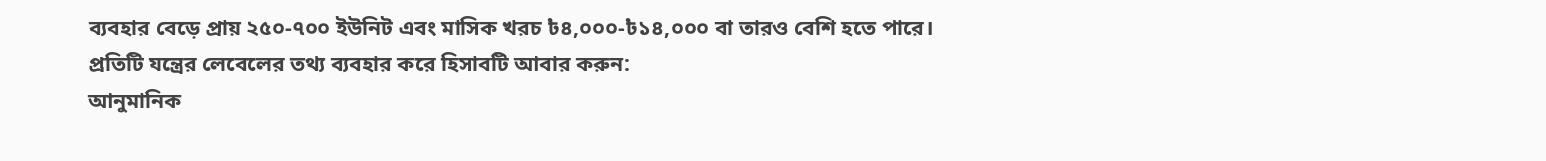ব্যবহার বেড়ে প্রায় ২৫০-৭০০ ইউনিট এবং মাসিক খরচ ৳৪,০০০-৳১৪,০০০ বা তারও বেশি হতে পারে।
প্রতিটি যন্ত্রের লেবেলের তথ্য ব্যবহার করে হিসাবটি আবার করুন:
আনুমানিক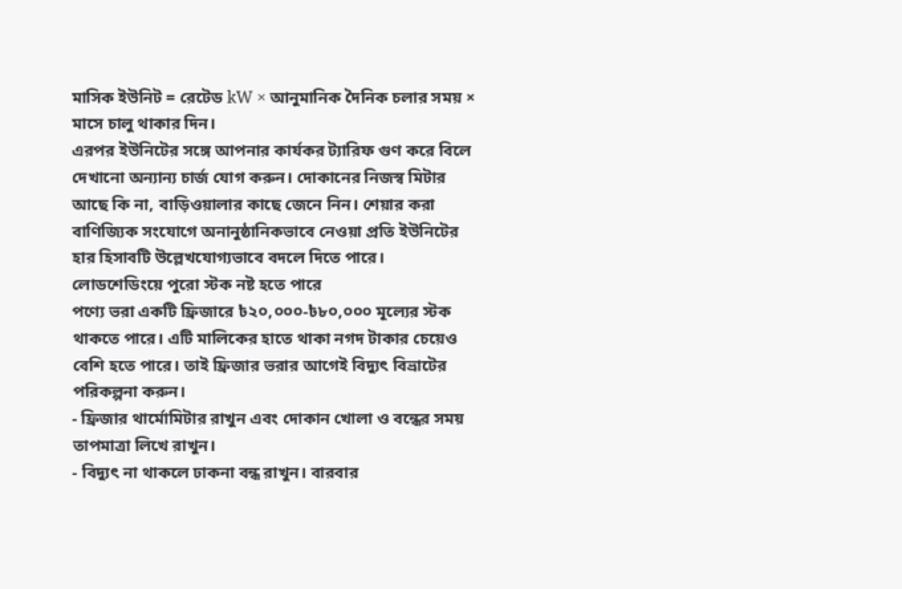মাসিক ইউনিট = রেটেড kW × আনুমানিক দৈনিক চলার সময় × মাসে চালু থাকার দিন।
এরপর ইউনিটের সঙ্গে আপনার কার্যকর ট্যারিফ গুণ করে বিলে দেখানো অন্যান্য চার্জ যোগ করুন। দোকানের নিজস্ব মিটার আছে কি না, বাড়িওয়ালার কাছে জেনে নিন। শেয়ার করা বাণিজ্যিক সংযোগে অনানুষ্ঠানিকভাবে নেওয়া প্রতি ইউনিটের হার হিসাবটি উল্লেখযোগ্যভাবে বদলে দিতে পারে।
লোডশেডিংয়ে পুরো স্টক নষ্ট হতে পারে
পণ্যে ভরা একটি ফ্রিজারে ৳২০,০০০-৳৮০,০০০ মূল্যের স্টক থাকতে পারে। এটি মালিকের হাতে থাকা নগদ টাকার চেয়েও বেশি হতে পারে। তাই ফ্রিজার ভরার আগেই বিদ্যুৎ বিভ্রাটের পরিকল্পনা করুন।
- ফ্রিজার থার্মোমিটার রাখুন এবং দোকান খোলা ও বন্ধের সময় তাপমাত্রা লিখে রাখুন।
- বিদ্যুৎ না থাকলে ঢাকনা বন্ধ রাখুন। বারবার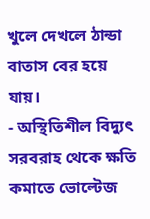খুলে দেখলে ঠান্ডা বাতাস বের হয়ে যায়।
- অস্থিতিশীল বিদ্যুৎ সরবরাহ থেকে ক্ষতি কমাতে ভোল্টেজ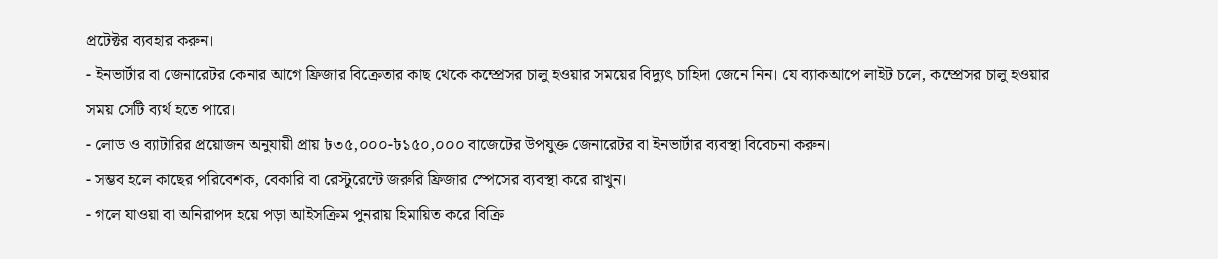প্রটেক্টর ব্যবহার করুন।
- ইনভার্টার বা জেনারেটর কেনার আগে ফ্রিজার বিক্রেতার কাছ থেকে কম্প্রেসর চালু হওয়ার সময়ের বিদ্যুৎ চাহিদা জেনে নিন। যে ব্যাকআপে লাইট চলে, কম্প্রেসর চালু হওয়ার সময় সেটি ব্যর্থ হতে পারে।
- লোড ও ব্যাটারির প্রয়োজন অনুযায়ী প্রায় ৳৩৫,০০০-৳১৫০,০০০ বাজেটের উপযুক্ত জেনারেটর বা ইনভার্টার ব্যবস্থা বিবেচনা করুন।
- সম্ভব হলে কাছের পরিবেশক, বেকারি বা রেস্টুরেন্টে জরুরি ফ্রিজার স্পেসের ব্যবস্থা করে রাখুন।
- গলে যাওয়া বা অনিরাপদ হয়ে পড়া আইসক্রিম পুনরায় হিমায়িত করে বিক্রি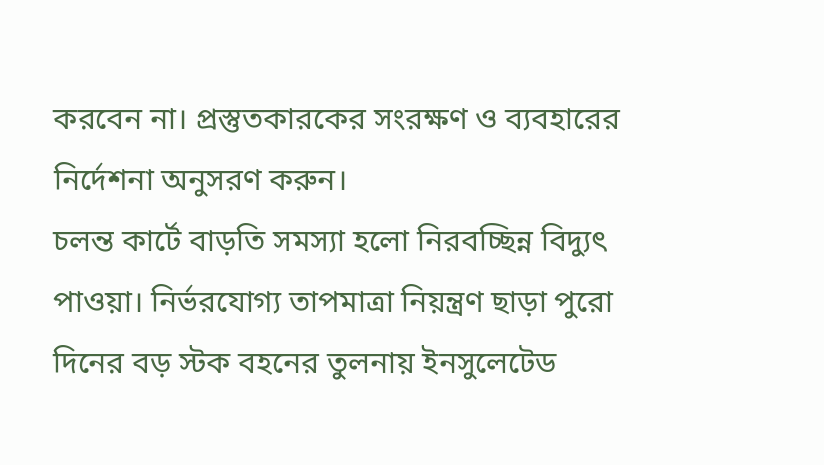করবেন না। প্রস্তুতকারকের সংরক্ষণ ও ব্যবহারের নির্দেশনা অনুসরণ করুন।
চলন্ত কার্টে বাড়তি সমস্যা হলো নিরবচ্ছিন্ন বিদ্যুৎ পাওয়া। নির্ভরযোগ্য তাপমাত্রা নিয়ন্ত্রণ ছাড়া পুরো দিনের বড় স্টক বহনের তুলনায় ইনসুলেটেড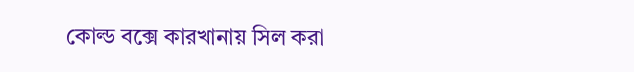কোল্ড বক্সে কারখানায় সিল করা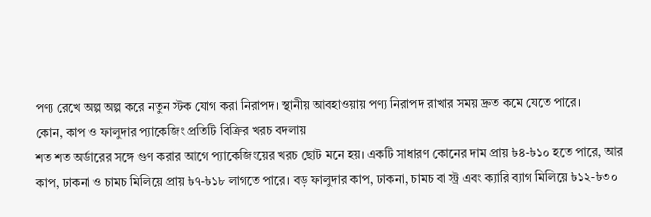পণ্য রেখে অল্প অল্প করে নতুন স্টক যোগ করা নিরাপদ। স্থানীয় আবহাওয়ায় পণ্য নিরাপদ রাখার সময় দ্রুত কমে যেতে পারে।
কোন, কাপ ও ফালুদার প্যাকেজিং প্রতিটি বিক্রির খরচ বদলায়
শত শত অর্ডারের সঙ্গে গুণ করার আগে প্যাকেজিংয়ের খরচ ছোট মনে হয়। একটি সাধারণ কোনের দাম প্রায় ৳৪-৳১০ হতে পারে, আর কাপ, ঢাকনা ও চামচ মিলিয়ে প্রায় ৳৭-৳১৮ লাগতে পারে। বড় ফালুদার কাপ, ঢাকনা, চামচ বা স্ট্র এবং ক্যারি ব্যাগ মিলিয়ে ৳১২-৳৩০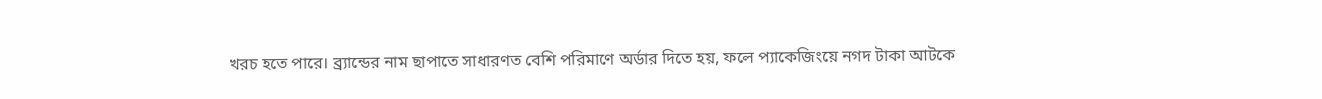খরচ হতে পারে। ব্র্যান্ডের নাম ছাপাতে সাধারণত বেশি পরিমাণে অর্ডার দিতে হয়, ফলে প্যাকেজিংয়ে নগদ টাকা আটকে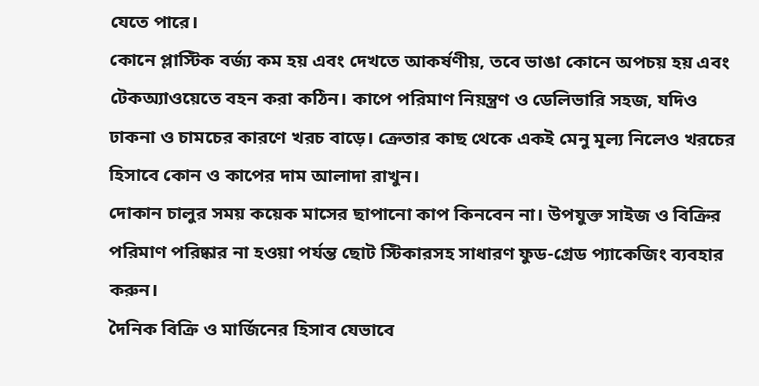যেতে পারে।
কোনে প্লাস্টিক বর্জ্য কম হয় এবং দেখতে আকর্ষণীয়, তবে ভাঙা কোনে অপচয় হয় এবং টেকঅ্যাওয়েতে বহন করা কঠিন। কাপে পরিমাণ নিয়ন্ত্রণ ও ডেলিভারি সহজ, যদিও ঢাকনা ও চামচের কারণে খরচ বাড়ে। ক্রেতার কাছ থেকে একই মেনু মূল্য নিলেও খরচের হিসাবে কোন ও কাপের দাম আলাদা রাখুন।
দোকান চালুর সময় কয়েক মাসের ছাপানো কাপ কিনবেন না। উপযুক্ত সাইজ ও বিক্রির পরিমাণ পরিষ্কার না হওয়া পর্যন্ত ছোট স্টিকারসহ সাধারণ ফুড-গ্রেড প্যাকেজিং ব্যবহার করুন।
দৈনিক বিক্রি ও মার্জিনের হিসাব যেভাবে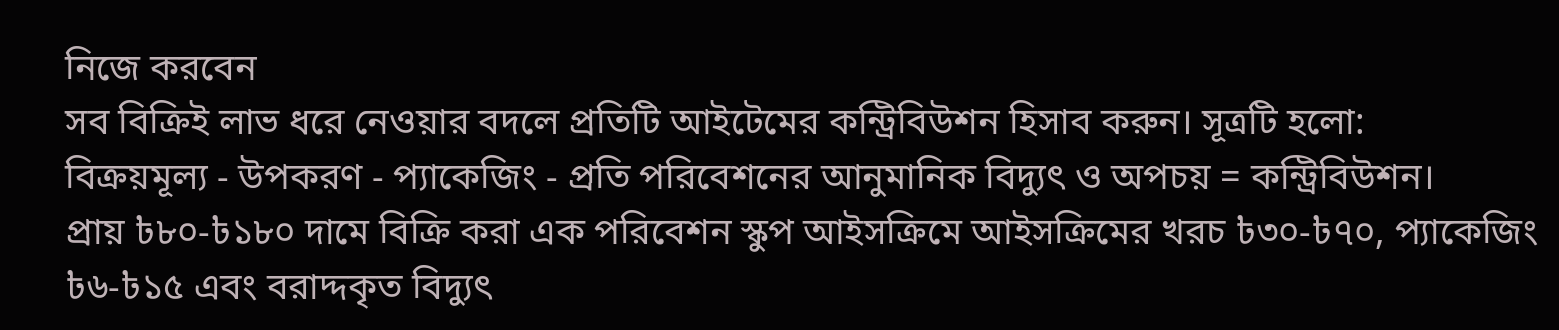নিজে করবেন
সব বিক্রিই লাভ ধরে নেওয়ার বদলে প্রতিটি আইটেমের কন্ট্রিবিউশন হিসাব করুন। সূত্রটি হলো:
বিক্রয়মূল্য - উপকরণ - প্যাকেজিং - প্রতি পরিবেশনের আনুমানিক বিদ্যুৎ ও অপচয় = কন্ট্রিবিউশন।
প্রায় ৳৮০-৳১৮০ দামে বিক্রি করা এক পরিবেশন স্কুপ আইসক্রিমে আইসক্রিমের খরচ ৳৩০-৳৭০, প্যাকেজিং ৳৬-৳১৫ এবং বরাদ্দকৃত বিদ্যুৎ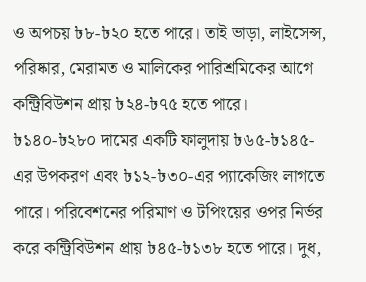ও অপচয় ৳৮-৳২০ হতে পারে। তাই ভাড়া, লাইসেন্স, পরিষ্কার, মেরামত ও মালিকের পারিশ্রমিকের আগে কন্ট্রিবিউশন প্রায় ৳২৪-৳৭৫ হতে পারে।
৳১৪০-৳২৮০ দামের একটি ফালুদায় ৳৬৫-৳১৪৫-এর উপকরণ এবং ৳১২-৳৩০-এর প্যাকেজিং লাগতে পারে। পরিবেশনের পরিমাণ ও টপিংয়ের ওপর নির্ভর করে কন্ট্রিবিউশন প্রায় ৳৪৫-৳১৩৮ হতে পারে। দুধ,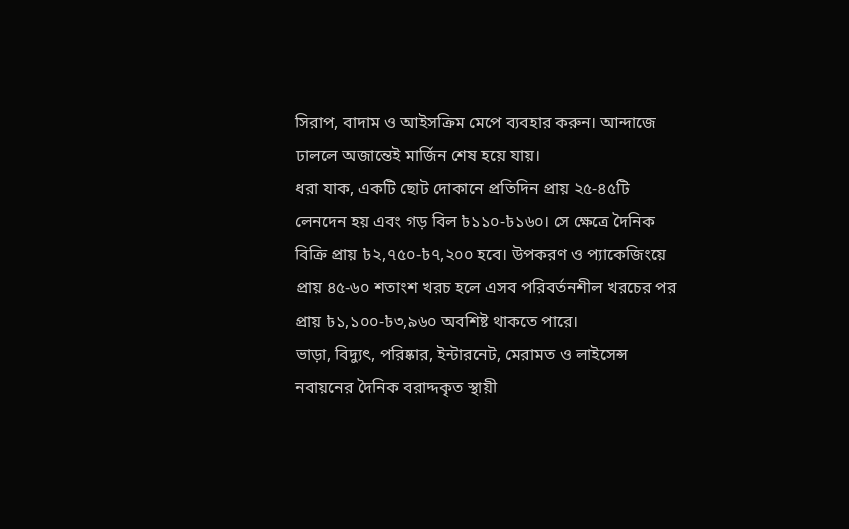সিরাপ, বাদাম ও আইসক্রিম মেপে ব্যবহার করুন। আন্দাজে ঢাললে অজান্তেই মার্জিন শেষ হয়ে যায়।
ধরা যাক, একটি ছোট দোকানে প্রতিদিন প্রায় ২৫-৪৫টি লেনদেন হয় এবং গড় বিল ৳১১০-৳১৬০। সে ক্ষেত্রে দৈনিক বিক্রি প্রায় ৳২,৭৫০-৳৭,২০০ হবে। উপকরণ ও প্যাকেজিংয়ে প্রায় ৪৫-৬০ শতাংশ খরচ হলে এসব পরিবর্তনশীল খরচের পর প্রায় ৳১,১০০-৳৩,৯৬০ অবশিষ্ট থাকতে পারে।
ভাড়া, বিদ্যুৎ, পরিষ্কার, ইন্টারনেট, মেরামত ও লাইসেন্স নবায়নের দৈনিক বরাদ্দকৃত স্থায়ী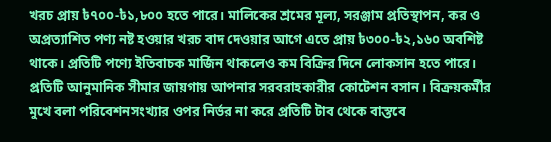খরচ প্রায় ৳৭০০-৳১,৮০০ হতে পারে। মালিকের শ্রমের মূল্য, সরঞ্জাম প্রতিস্থাপন, কর ও অপ্রত্যাশিত পণ্য নষ্ট হওয়ার খরচ বাদ দেওয়ার আগে এতে প্রায় ৳৩০০-৳২,১৬০ অবশিষ্ট থাকে। প্রতিটি পণ্যে ইতিবাচক মার্জিন থাকলেও কম বিক্রির দিনে লোকসান হতে পারে।
প্রতিটি আনুমানিক সীমার জায়গায় আপনার সরবরাহকারীর কোটেশন বসান। বিক্রয়কর্মীর মুখে বলা পরিবেশনসংখ্যার ওপর নির্ভর না করে প্রতিটি টাব থেকে বাস্তবে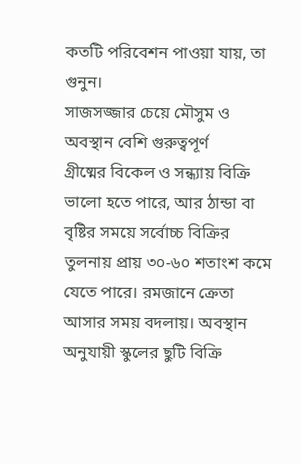কতটি পরিবেশন পাওয়া যায়, তা গুনুন।
সাজসজ্জার চেয়ে মৌসুম ও অবস্থান বেশি গুরুত্বপূর্ণ
গ্রীষ্মের বিকেল ও সন্ধ্যায় বিক্রি ভালো হতে পারে, আর ঠান্ডা বা বৃষ্টির সময়ে সর্বোচ্চ বিক্রির তুলনায় প্রায় ৩০-৬০ শতাংশ কমে যেতে পারে। রমজানে ক্রেতা আসার সময় বদলায়। অবস্থান অনুযায়ী স্কুলের ছুটি বিক্রি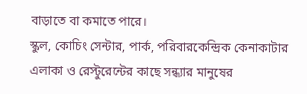বাড়াতে বা কমাতে পারে।
স্কুল, কোচিং সেন্টার, পার্ক, পরিবারকেন্দ্রিক কেনাকাটার এলাকা ও রেস্টুরেন্টের কাছে সন্ধ্যার মানুষের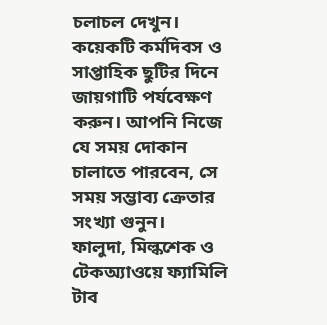চলাচল দেখুন। কয়েকটি কর্মদিবস ও সাপ্তাহিক ছুটির দিনে জায়গাটি পর্যবেক্ষণ করুন। আপনি নিজে যে সময় দোকান চালাতে পারবেন, সে সময় সম্ভাব্য ক্রেতার সংখ্যা গুনুন।
ফালুদা, মিল্কশেক ও টেকঅ্যাওয়ে ফ্যামিলি টাব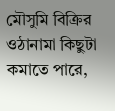মৌসুমি বিক্রির ওঠানামা কিছুটা কমাতে পারে,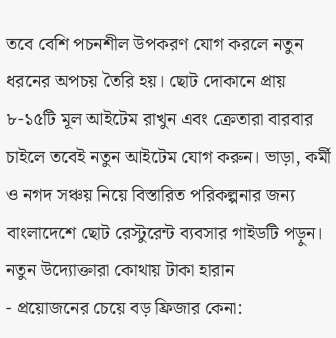তবে বেশি পচনশীল উপকরণ যোগ করলে নতুন ধরনের অপচয় তৈরি হয়। ছোট দোকানে প্রায় ৮-১৫টি মূল আইটেম রাখুন এবং ক্রেতারা বারবার চাইলে তবেই নতুন আইটেম যোগ করুন। ভাড়া, কর্মী ও নগদ সঞ্চয় নিয়ে বিস্তারিত পরিকল্পনার জন্য বাংলাদেশে ছোট রেস্টুরেন্ট ব্যবসার গাইডটি পড়ুন।
নতুন উদ্যোক্তারা কোথায় টাকা হারান
- প্রয়োজনের চেয়ে বড় ফ্রিজার কেনা: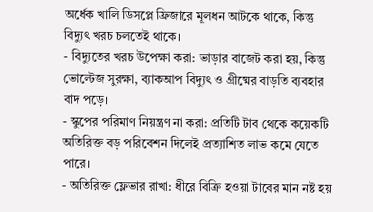অর্ধেক খালি ডিসপ্লে ফ্রিজারে মূলধন আটকে থাকে, কিন্তু বিদ্যুৎ খরচ চলতেই থাকে।
- বিদ্যুতের খরচ উপেক্ষা করা: ভাড়ার বাজেট করা হয়, কিন্তু ভোল্টেজ সুরক্ষা, ব্যাকআপ বিদ্যুৎ ও গ্রীষ্মের বাড়তি ব্যবহার বাদ পড়ে।
- স্কুপের পরিমাণ নিয়ন্ত্রণ না করা: প্রতিটি টাব থেকে কয়েকটি অতিরিক্ত বড় পরিবেশন দিলেই প্রত্যাশিত লাভ কমে যেতে পারে।
- অতিরিক্ত ফ্লেভার রাখা: ধীরে বিক্রি হওয়া টাবের মান নষ্ট হয়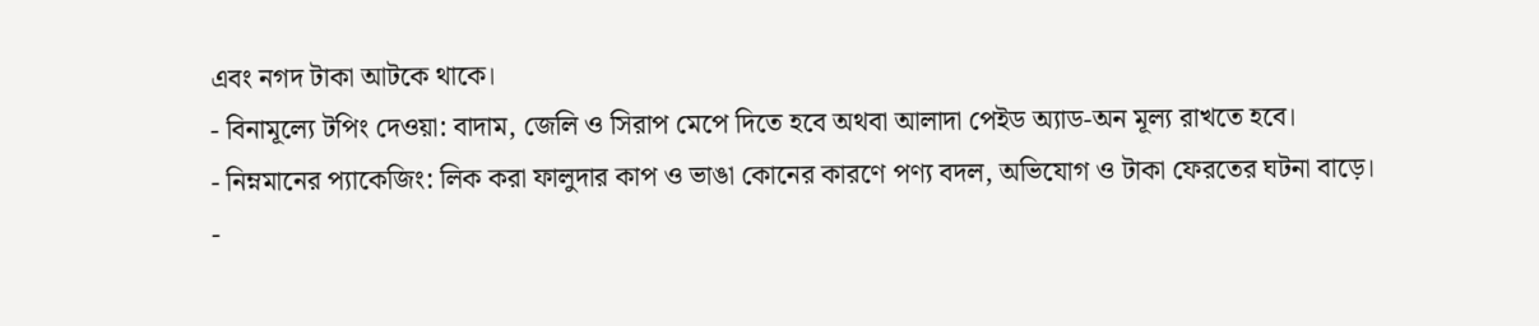এবং নগদ টাকা আটকে থাকে।
- বিনামূল্যে টপিং দেওয়া: বাদাম, জেলি ও সিরাপ মেপে দিতে হবে অথবা আলাদা পেইড অ্যাড-অন মূল্য রাখতে হবে।
- নিম্নমানের প্যাকেজিং: লিক করা ফালুদার কাপ ও ভাঙা কোনের কারণে পণ্য বদল, অভিযোগ ও টাকা ফেরতের ঘটনা বাড়ে।
-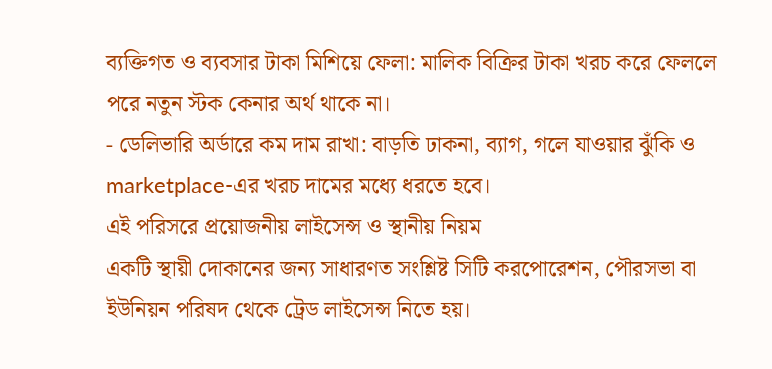ব্যক্তিগত ও ব্যবসার টাকা মিশিয়ে ফেলা: মালিক বিক্রির টাকা খরচ করে ফেললে পরে নতুন স্টক কেনার অর্থ থাকে না।
- ডেলিভারি অর্ডারে কম দাম রাখা: বাড়তি ঢাকনা, ব্যাগ, গলে যাওয়ার ঝুঁকি ও marketplace-এর খরচ দামের মধ্যে ধরতে হবে।
এই পরিসরে প্রয়োজনীয় লাইসেন্স ও স্থানীয় নিয়ম
একটি স্থায়ী দোকানের জন্য সাধারণত সংশ্লিষ্ট সিটি করপোরেশন, পৌরসভা বা ইউনিয়ন পরিষদ থেকে ট্রেড লাইসেন্স নিতে হয়।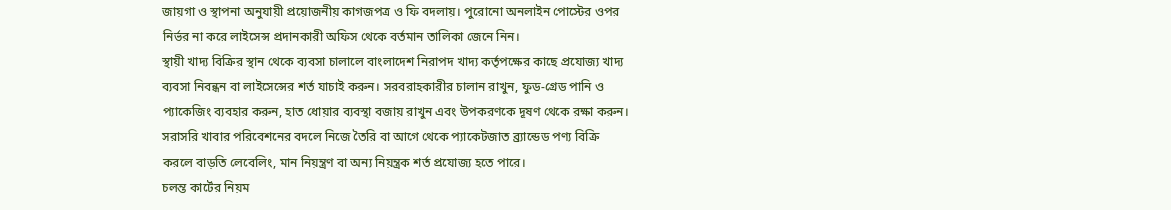জায়গা ও স্থাপনা অনুযায়ী প্রয়োজনীয় কাগজপত্র ও ফি বদলায়। পুরোনো অনলাইন পোস্টের ওপর নির্ভর না করে লাইসেন্স প্রদানকারী অফিস থেকে বর্তমান তালিকা জেনে নিন।
স্থায়ী খাদ্য বিক্রির স্থান থেকে ব্যবসা চালালে বাংলাদেশ নিরাপদ খাদ্য কর্তৃপক্ষের কাছে প্রযোজ্য খাদ্য ব্যবসা নিবন্ধন বা লাইসেন্সের শর্ত যাচাই করুন। সরবরাহকারীর চালান রাখুন, ফুড-গ্রেড পানি ও প্যাকেজিং ব্যবহার করুন, হাত ধোয়ার ব্যবস্থা বজায় রাখুন এবং উপকরণকে দূষণ থেকে রক্ষা করুন। সরাসরি খাবার পরিবেশনের বদলে নিজে তৈরি বা আগে থেকে প্যাকেটজাত ব্র্যান্ডেড পণ্য বিক্রি করলে বাড়তি লেবেলিং, মান নিয়ন্ত্রণ বা অন্য নিয়ন্ত্রক শর্ত প্রযোজ্য হতে পারে।
চলন্ত কার্টের নিয়ম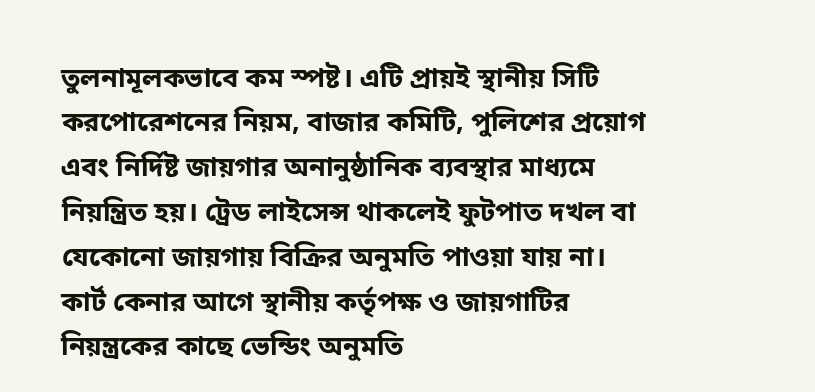তুলনামূলকভাবে কম স্পষ্ট। এটি প্রায়ই স্থানীয় সিটি করপোরেশনের নিয়ম, বাজার কমিটি, পুলিশের প্রয়োগ এবং নির্দিষ্ট জায়গার অনানুষ্ঠানিক ব্যবস্থার মাধ্যমে নিয়ন্ত্রিত হয়। ট্রেড লাইসেন্স থাকলেই ফুটপাত দখল বা যেকোনো জায়গায় বিক্রির অনুমতি পাওয়া যায় না। কার্ট কেনার আগে স্থানীয় কর্তৃপক্ষ ও জায়গাটির নিয়ন্ত্রকের কাছে ভেন্ডিং অনুমতি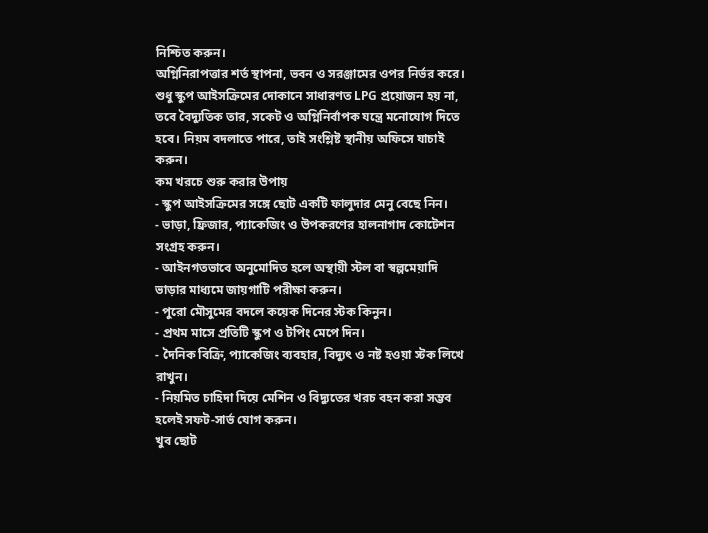নিশ্চিত করুন।
অগ্নিনিরাপত্তার শর্ত স্থাপনা, ভবন ও সরঞ্জামের ওপর নির্ভর করে। শুধু স্কুপ আইসক্রিমের দোকানে সাধারণত LPG প্রয়োজন হয় না, তবে বৈদ্যুতিক তার, সকেট ও অগ্নিনির্বাপক যন্ত্রে মনোযোগ দিতে হবে। নিয়ম বদলাতে পারে, তাই সংশ্লিষ্ট স্থানীয় অফিসে যাচাই করুন।
কম খরচে শুরু করার উপায়
- স্কুপ আইসক্রিমের সঙ্গে ছোট একটি ফালুদার মেনু বেছে নিন।
- ভাড়া, ফ্রিজার, প্যাকেজিং ও উপকরণের হালনাগাদ কোটেশন সংগ্রহ করুন।
- আইনগতভাবে অনুমোদিত হলে অস্থায়ী স্টল বা স্বল্পমেয়াদি ভাড়ার মাধ্যমে জায়গাটি পরীক্ষা করুন।
- পুরো মৌসুমের বদলে কয়েক দিনের স্টক কিনুন।
- প্রথম মাসে প্রতিটি স্কুপ ও টপিং মেপে দিন।
- দৈনিক বিক্রি, প্যাকেজিং ব্যবহার, বিদ্যুৎ ও নষ্ট হওয়া স্টক লিখে রাখুন।
- নিয়মিত চাহিদা দিয়ে মেশিন ও বিদ্যুতের খরচ বহন করা সম্ভব হলেই সফট-সার্ভ যোগ করুন।
খুব ছোট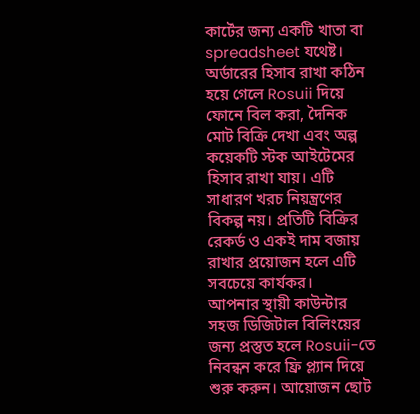কার্টের জন্য একটি খাতা বা spreadsheet যথেষ্ট। অর্ডারের হিসাব রাখা কঠিন হয়ে গেলে Rosuii দিয়ে ফোনে বিল করা, দৈনিক মোট বিক্রি দেখা এবং অল্প কয়েকটি স্টক আইটেমের হিসাব রাখা যায়। এটি সাধারণ খরচ নিয়ন্ত্রণের বিকল্প নয়। প্রতিটি বিক্রির রেকর্ড ও একই দাম বজায় রাখার প্রয়োজন হলে এটি সবচেয়ে কার্যকর।
আপনার স্থায়ী কাউন্টার সহজ ডিজিটাল বিলিংয়ের জন্য প্রস্তুত হলে Rosuii-তে নিবন্ধন করে ফ্রি প্ল্যান দিয়ে শুরু করুন। আয়োজন ছোট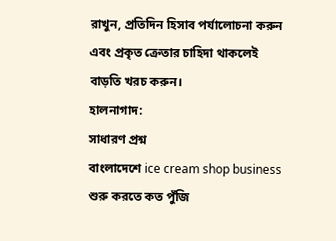রাখুন, প্রতিদিন হিসাব পর্যালোচনা করুন এবং প্রকৃত ক্রেতার চাহিদা থাকলেই বাড়তি খরচ করুন।
হালনাগাদ:
সাধারণ প্রশ্ন
বাংলাদেশে ice cream shop business শুরু করতে কত পুঁজি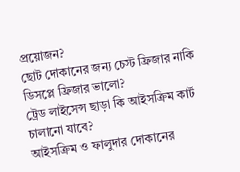প্রয়োজন?
ছোট দোকানের জন্য চেস্ট ফ্রিজার নাকি ডিসপ্লে ফ্রিজার ভালো?
ট্রেড লাইসেন্স ছাড়া কি আইসক্রিম কার্ট চালানো যাবে?
আইসক্রিম ও ফালুদার দোকানের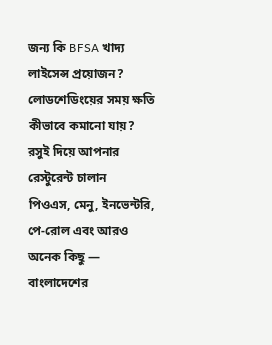জন্য কি BFSA খাদ্য লাইসেন্স প্রয়োজন?
লোডশেডিংয়ের সময় ক্ষতি কীভাবে কমানো যায়?
রসুই দিয়ে আপনার রেস্টুরেন্ট চালান
পিওএস, মেনু, ইনভেন্টরি, পে-রোল এবং আরও অনেক কিছু — বাংলাদেশের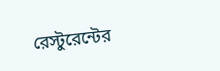রেস্টুরেন্টের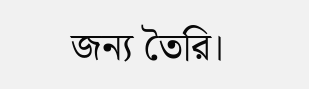জন্য তৈরি।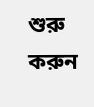শুরু করুন